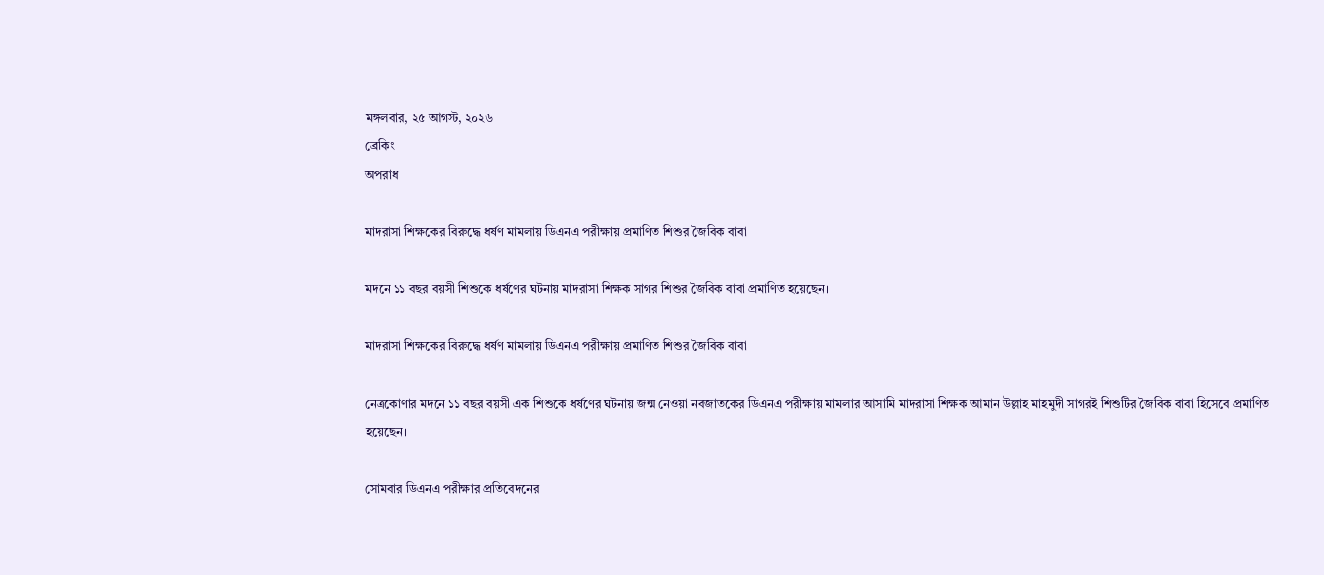মঙ্গলবার, ২৫ আগস্ট, ২০২৬
ব্রেকিং
অপরাধ

মাদরাসা শিক্ষকের বিরুদ্ধে ধর্ষণ মামলায় ডিএনএ পরীক্ষায় প্রমাণিত শিশুর জৈবিক বাবা

মদনে ১১ বছর বয়সী শিশুকে ধর্ষণের ঘটনায় মাদরাসা শিক্ষক সাগর শিশুর জৈবিক বাবা প্রমাণিত হয়েছেন।

মাদরাসা শিক্ষকের বিরুদ্ধে ধর্ষণ মামলায় ডিএনএ পরীক্ষায় প্রমাণিত শিশুর জৈবিক বাবা

নেত্রকোণার মদনে ১১ বছর বয়সী এক শিশুকে ধর্ষণের ঘটনায় জন্ম নেওয়া নবজাতকের ডিএনএ পরীক্ষায় মামলার আসামি মাদরাসা শিক্ষক আমান উল্লাহ মাহমুদী সাগরই শিশুটির জৈবিক বাবা হিসেবে প্রমাণিত হয়েছেন।

সোমবার ডিএনএ পরীক্ষার প্রতিবেদনের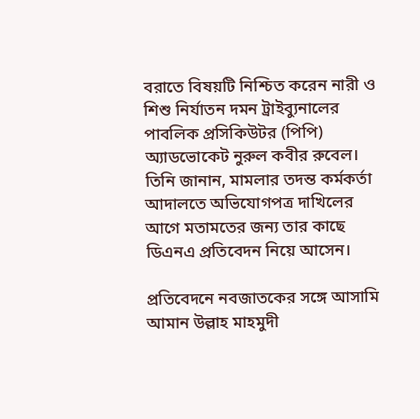বরাতে বিষয়টি নিশ্চিত করেন নারী ও শিশু নির্যাতন দমন ট্রাইব্যুনালের পাবলিক প্রসিকিউটর (পিপি) অ্যাডভোকেট নুরুল কবীর রুবেল। তিনি জানান, মামলার তদন্ত কর্মকর্তা আদালতে অভিযোগপত্র দাখিলের আগে মতামতের জন্য তার কাছে ডিএনএ প্রতিবেদন নিয়ে আসেন।

প্রতিবেদনে নবজাতকের সঙ্গে আসামি আমান উল্লাহ মাহমুদী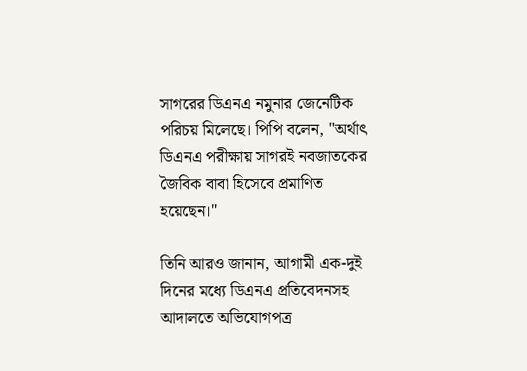সাগরের ডিএনএ নমুনার জেনেটিক পরিচয় মিলেছে। পিপি বলেন, "অর্থাৎ ডিএনএ পরীক্ষায় সাগরই নবজাতকের জৈবিক বাবা হিসেবে প্রমাণিত হয়েছেন।"

তিনি আরও জানান, আগামী এক-দুই দিনের মধ্যে ডিএনএ প্রতিবেদনসহ আদালতে অভিযোগপত্র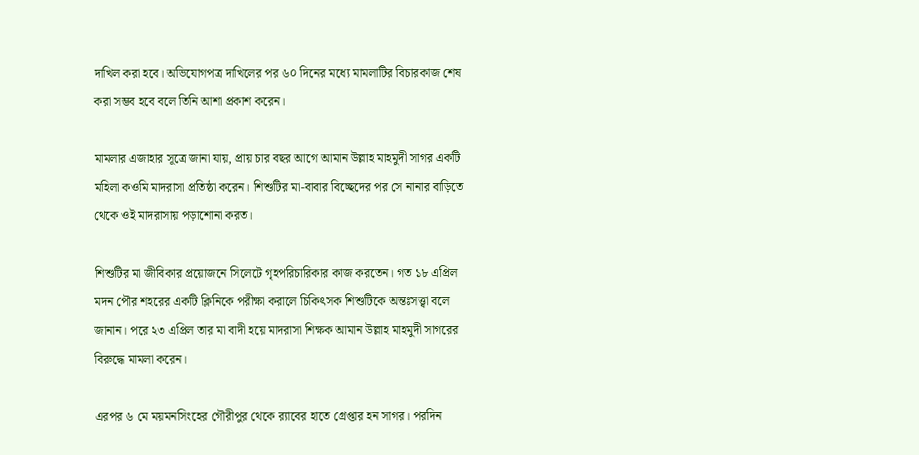দাখিল করা হবে। অভিযোগপত্র দাখিলের পর ৬০ দিনের মধ্যে মামলাটির বিচারকাজ শেষ করা সম্ভব হবে বলে তিনি আশা প্রকাশ করেন।

মামলার এজাহার সূত্রে জানা যায়, প্রায় চার বছর আগে আমান উল্লাহ মাহমুদী সাগর একটি মহিলা কওমি মাদরাসা প্রতিষ্ঠা করেন। শিশুটির মা-বাবার বিচ্ছেদের পর সে নানার বাড়িতে থেকে ওই মাদরাসায় পড়াশোনা করত।

শিশুটির মা জীবিকার প্রয়োজনে সিলেটে গৃহপরিচারিকার কাজ করতেন। গত ১৮ এপ্রিল মদন পৌর শহরের একটি ক্লিনিকে পরীক্ষা করালে চিকিৎসক শিশুটিকে অন্তঃসত্ত্বা বলে জানান। পরে ২৩ এপ্রিল তার মা বাদী হয়ে মাদরাসা শিক্ষক আমান উল্লাহ মাহমুদী সাগরের বিরুদ্ধে মামলা করেন।

এরপর ৬ মে ময়মনসিংহের গৌরীপুর থেকে র‍্যাবের হাতে গ্রেপ্তার হন সাগর। পরদিন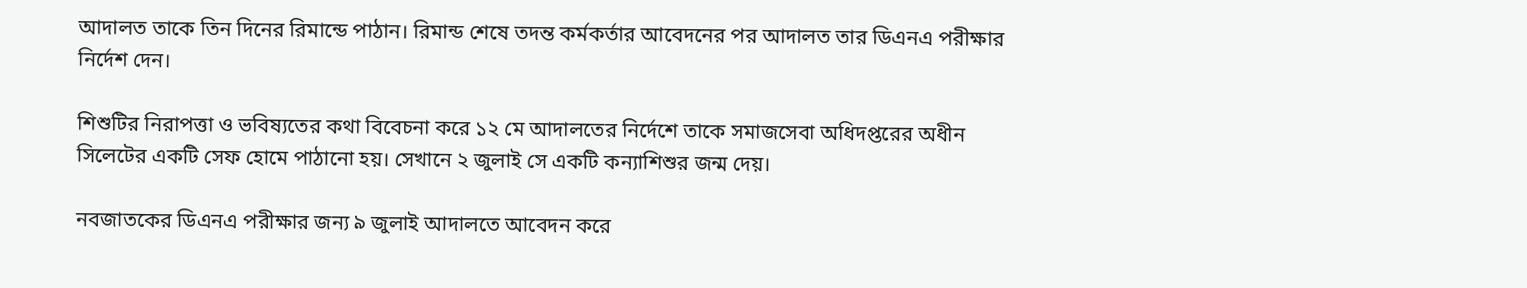আদালত তাকে তিন দিনের রিমান্ডে পাঠান। রিমান্ড শেষে তদন্ত কর্মকর্তার আবেদনের পর আদালত তার ডিএনএ পরীক্ষার নির্দেশ দেন।

শিশুটির নিরাপত্তা ও ভবিষ্যতের কথা বিবেচনা করে ১২ মে আদালতের নির্দেশে তাকে সমাজসেবা অধিদপ্তরের অধীন সিলেটের একটি সেফ হোমে পাঠানো হয়। সেখানে ২ জুলাই সে একটি কন্যাশিশুর জন্ম দেয়।

নবজাতকের ডিএনএ পরীক্ষার জন্য ৯ জুলাই আদালতে আবেদন করে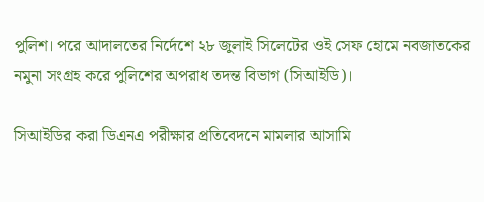পুলিশ। পরে আদালতের নির্দেশে ২৮ জুলাই সিলেটের ওই সেফ হোমে নবজাতকের নমুনা সংগ্রহ করে পুলিশের অপরাধ তদন্ত বিভাগ (সিআইডি)।

সিআইডির করা ডিএনএ পরীক্ষার প্রতিবেদনে মামলার আসামি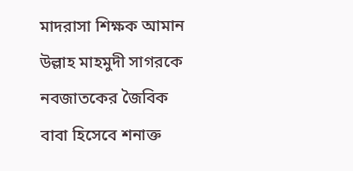মাদরাসা শিক্ষক আমান উল্লাহ মাহমুদী সাগরকে নবজাতকের জৈবিক বাবা হিসেবে শনাক্ত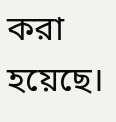করা হয়েছে।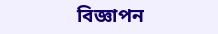বিজ্ঞাপন